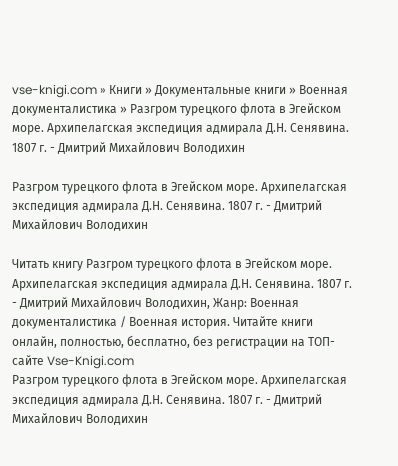vse-knigi.com » Книги » Документальные книги » Военная документалистика » Разгром турецкого флота в Эгейском море. Архипелагская экспедиция адмирала Д.Н. Сенявина. 1807 г. - Дмитрий Михайлович Володихин

Разгром турецкого флота в Эгейском море. Архипелагская экспедиция адмирала Д.Н. Сенявина. 1807 г. - Дмитрий Михайлович Володихин

Читать книгу Разгром турецкого флота в Эгейском море. Архипелагская экспедиция адмирала Д.Н. Сенявина. 1807 г. - Дмитрий Михайлович Володихин, Жанр: Военная документалистика / Военная история. Читайте книги онлайн, полностью, бесплатно, без регистрации на ТОП-сайте Vse-Knigi.com
Разгром турецкого флота в Эгейском море. Архипелагская экспедиция адмирала Д.Н. Сенявина. 1807 г. - Дмитрий Михайлович Володихин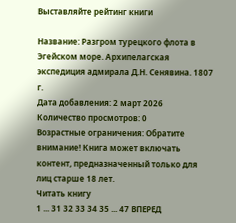Выставляйте рейтинг книги

Название: Разгром турецкого флота в Эгейском море. Архипелагская экспедиция адмирала Д.Н. Сенявина. 1807 г.
Дата добавления: 2 март 2026
Количество просмотров: 0
Возрастные ограничения: Обратите внимание! Книга может включать контент, предназначенный только для лиц старше 18 лет.
Читать книгу
1 ... 31 32 33 34 35 ... 47 ВПЕРЕД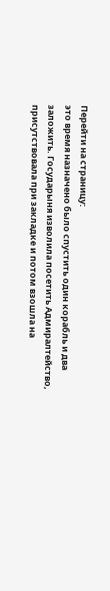Перейти на страницу:
это время назначено было спустить один корабль и два заложить. Государыня изволила посетить Адмиралтейство, присутствовала при закладке и потом взошла на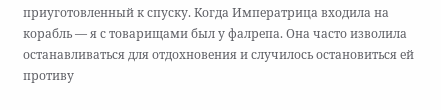приуготовленный к спуску. Когда Императрица входила на корабль — я с товарищами был у фалрепа. Она часто изволила останавливаться для отдохновения и случилось остановиться ей противу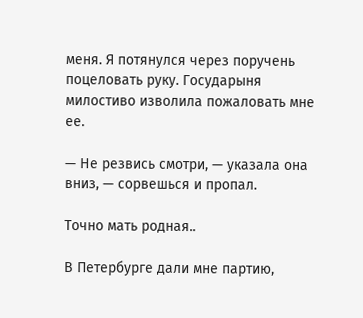меня. Я потянулся через поручень поцеловать руку. Государыня милостиво изволила пожаловать мне ее.

— Не резвись смотри, — указала она вниз, — сорвешься и пропал.

Точно мать родная..

В Петербурге дали мне партию,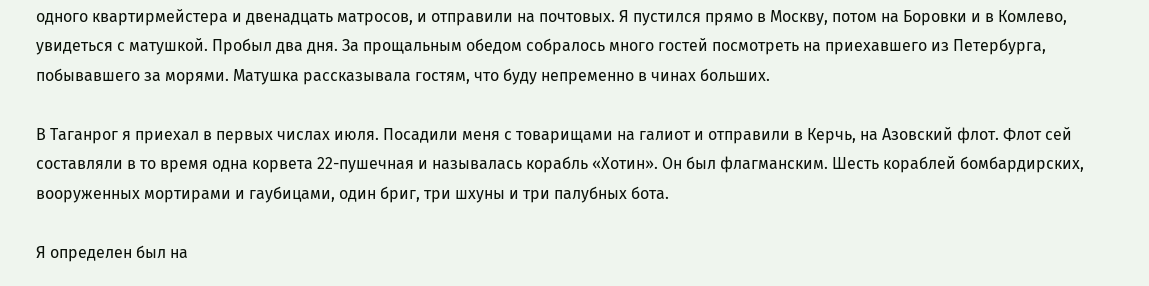одного квартирмейстера и двенадцать матросов, и отправили на почтовых. Я пустился прямо в Москву, потом на Боровки и в Комлево, увидеться с матушкой. Пробыл два дня. За прощальным обедом собралось много гостей посмотреть на приехавшего из Петербурга, побывавшего за морями. Матушка рассказывала гостям, что буду непременно в чинах больших.

В Таганрог я приехал в первых числах июля. Посадили меня с товарищами на галиот и отправили в Керчь, на Азовский флот. Флот сей составляли в то время одна корвета 22-пушечная и называлась корабль «Хотин». Он был флагманским. Шесть кораблей бомбардирских, вооруженных мортирами и гаубицами, один бриг, три шхуны и три палубных бота.

Я определен был на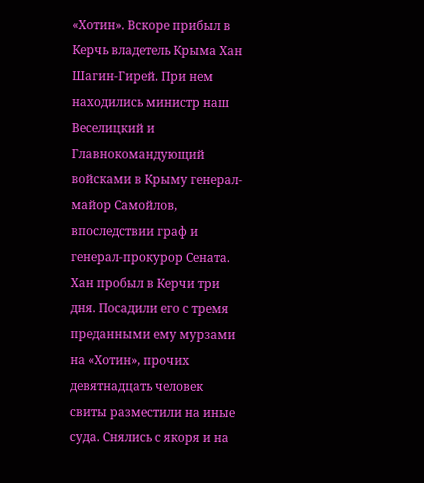«Хотин». Вскоре прибыл в Керчь владетель Крыма Хан Шагин-Гирей. При нем находились министр наш Веселицкий и Главнокомандующий войсками в Крыму генерал-майор Самойлов, впоследствии граф и генерал-прокурор Сената. Хан пробыл в Керчи три дня. Посадили его с тремя преданными ему мурзами на «Хотин», прочих девятнадцать человек свиты разместили на иные суда. Снялись с якоря и на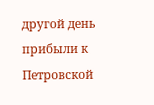другой день прибыли к Петровской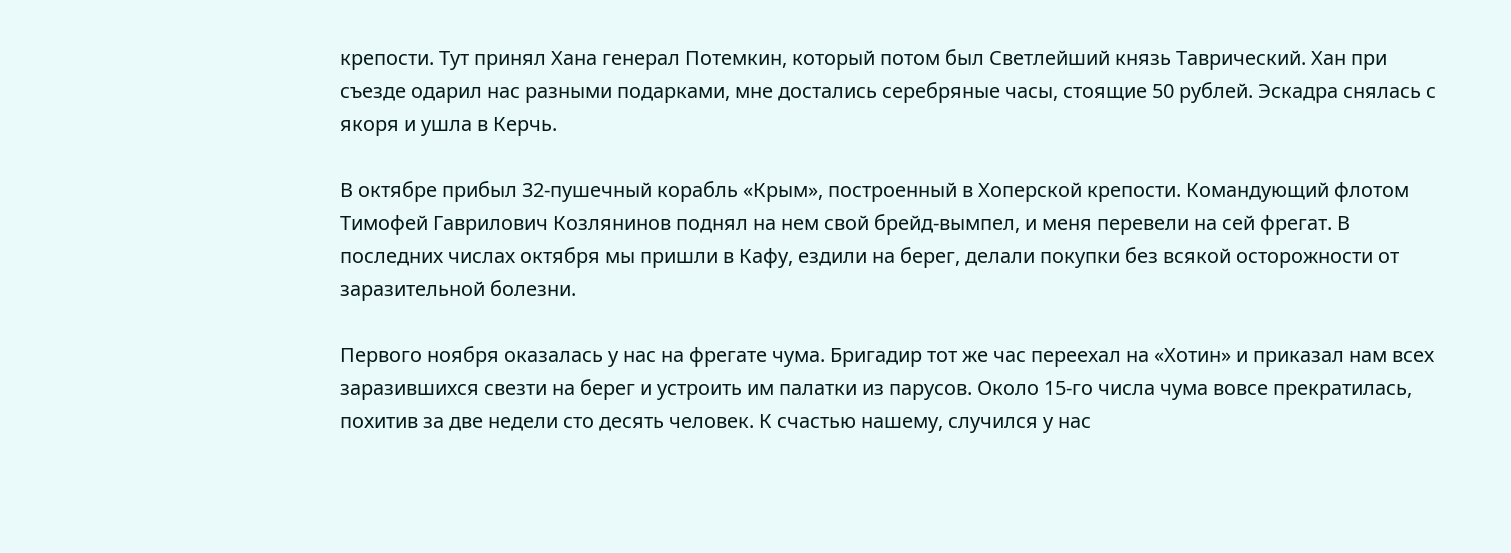крепости. Тут принял Хана генерал Потемкин, который потом был Светлейший князь Таврический. Хан при съезде одарил нас разными подарками, мне достались серебряные часы, стоящие 50 рублей. Эскадра снялась с якоря и ушла в Керчь.

В октябре прибыл 32-пушечный корабль «Крым», построенный в Хоперской крепости. Командующий флотом Тимофей Гаврилович Козлянинов поднял на нем свой брейд-вымпел, и меня перевели на сей фрегат. В последних числах октября мы пришли в Кафу, ездили на берег, делали покупки без всякой осторожности от заразительной болезни.

Первого ноября оказалась у нас на фрегате чума. Бригадир тот же час переехал на «Хотин» и приказал нам всех заразившихся свезти на берег и устроить им палатки из парусов. Около 15-го числа чума вовсе прекратилась, похитив за две недели сто десять человек. К счастью нашему, случился у нас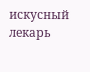искусный лекарь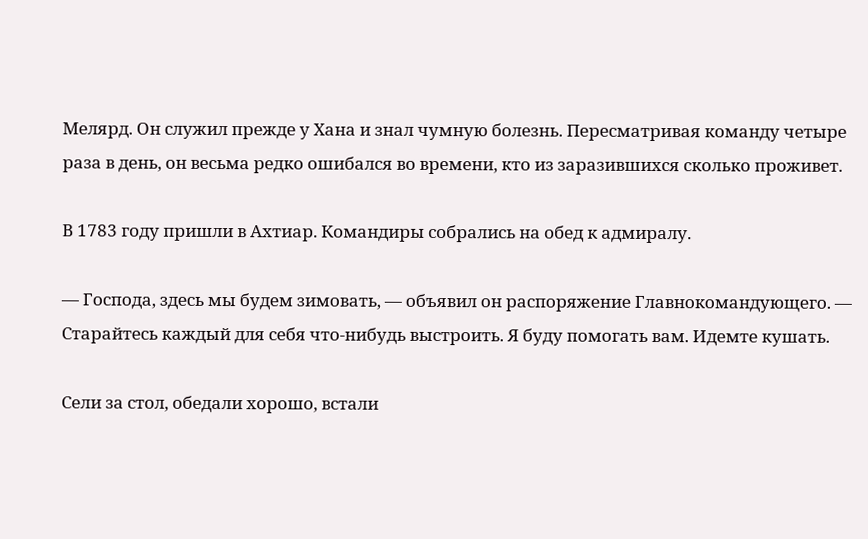Мелярд. Он служил прежде у Хана и знал чумную болезнь. Пересматривая команду четыре раза в день, он весьма редко ошибался во времени, кто из заразившихся сколько проживет.

В 1783 году пришли в Ахтиар. Командиры собрались на обед к адмиралу.

— Господа, здесь мы будем зимовать, — объявил он распоряжение Главнокомандующего. — Старайтесь каждый для себя что-нибудь выстроить. Я буду помогать вам. Идемте кушать.

Сели за стол, обедали хорошо, встали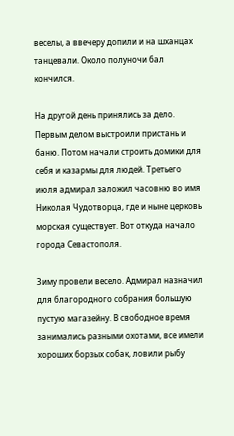веселы, а ввечеру допили и на шханцах танцевали. Около полуночи бал кончился.

На другой день принялись за дело. Первым делом выстроили пристань и баню. Потом начали строить домики для себя и казармы для людей. Третьего июля адмирал заложил часовню во имя Николая Чудотворца, где и ныне церковь морская существует. Вот откуда начало города Севастополя.

Зиму провели весело. Адмирал назначил для благородного собрания большую пустую магазейну. В свободное время занимались разными охотами, все имели хороших борзых собак, ловили рыбу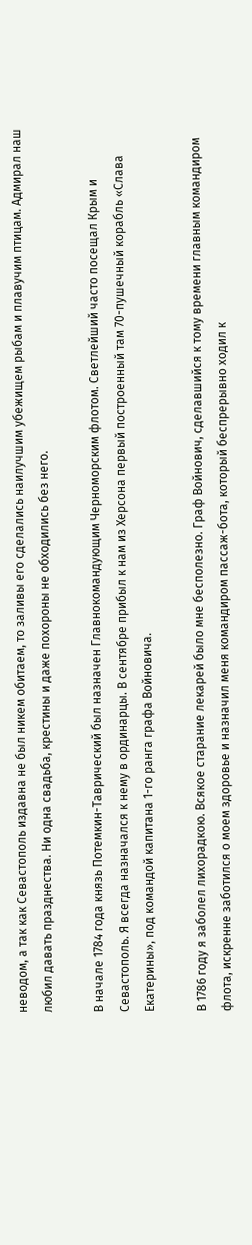неводом, а так как Севастополь издавна не был никем обитаем, то заливы его сделались наилучшим убежищем рыбам и плавучим птицам. Адмирал наш любил давать празднества. Ни одна свадьба, крестины и даже похороны не обходились без него.

В начале 1784 года князь Потемкин-Таврический был назначен Главнокомандующим Черноморским флотом. Светлейший часто посещал Крым и Севастополь. Я всегда назначался к нему в ординарцы. В сентябре прибыл к нам из Херсона первый построенный там 70-пушечный корабль «Слава Екатерины», под командой капитана 1-го ранга графа Войновича.

В 1786 году я заболел лихорадкою. Всякое старание лекарей было мне бесполезно. Граф Войнович, сделавшийся к тому времени главным командиром флота, искренне заботился о моем здоровье и назначил меня командиром пассаж-бота, который беспрерывно ходил к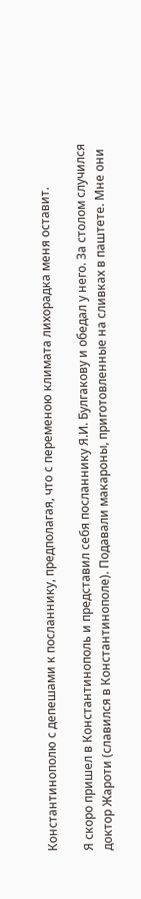Константинополю с депешами к посланнику, предполагая, что с переменою климата лихорадка меня оставит.

Я скоро пришел в Константинополь и представил себя посланнику Я.И. Булгакову и обедал у него. За столом случился доктор Жароти (славился в Константинополе). Подавали макароны, приготовленные на сливках в паштете. Мне они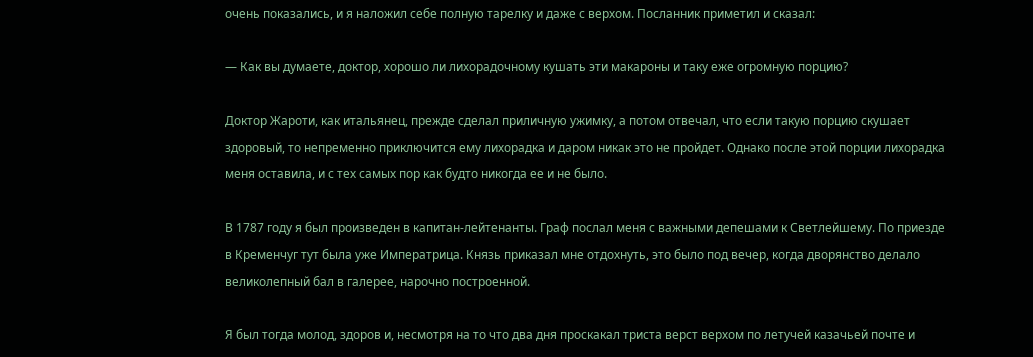очень показались, и я наложил себе полную тарелку и даже с верхом. Посланник приметил и сказал:

— Как вы думаете, доктор, хорошо ли лихорадочному кушать эти макароны и таку еже огромную порцию?

Доктор Жароти, как итальянец, прежде сделал приличную ужимку, а потом отвечал, что если такую порцию скушает здоровый, то непременно приключится ему лихорадка и даром никак это не пройдет. Однако после этой порции лихорадка меня оставила, и с тех самых пор как будто никогда ее и не было.

В 1787 году я был произведен в капитан-лейтенанты. Граф послал меня с важными депешами к Светлейшему. По приезде в Кременчуг тут была уже Императрица. Князь приказал мне отдохнуть, это было под вечер, когда дворянство делало великолепный бал в галерее, нарочно построенной.

Я был тогда молод, здоров и, несмотря на то что два дня проскакал триста верст верхом по летучей казачьей почте и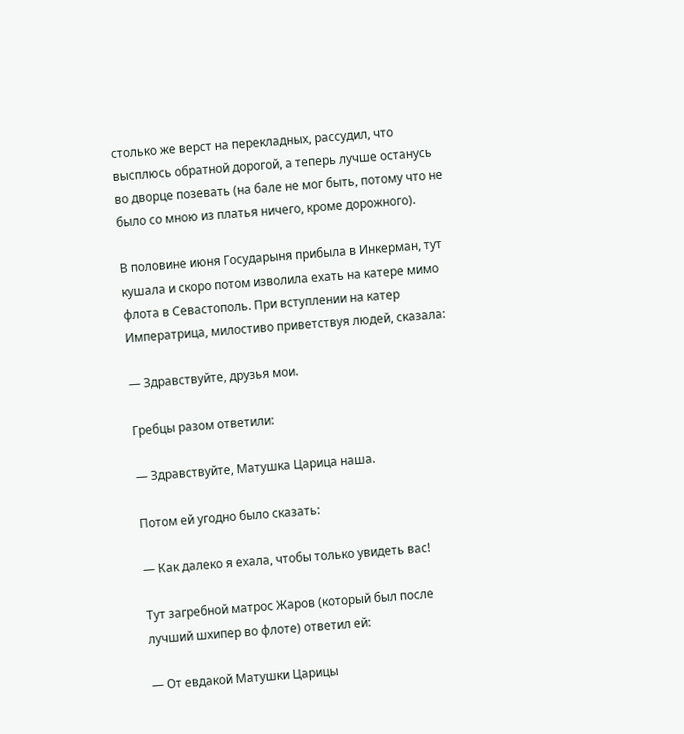столько же верст на перекладных, рассудил, что высплюсь обратной дорогой, а теперь лучше останусь во дворце позевать (на бале не мог быть, потому что не было со мною из платья ничего, кроме дорожного).

В половине июня Государыня прибыла в Инкерман, тут кушала и скоро потом изволила ехать на катере мимо флота в Севастополь. При вступлении на катер Императрица, милостиво приветствуя людей, сказала:

— Здравствуйте, друзья мои.

Гребцы разом ответили:

— Здравствуйте, Матушка Царица наша.

Потом ей угодно было сказать:

— Как далеко я ехала, чтобы только увидеть вас!

Тут загребной матрос Жаров (который был после лучший шхипер во флоте) ответил ей:

— От евдакой Матушки Царицы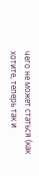чего не может статься (как хотите, теперь так и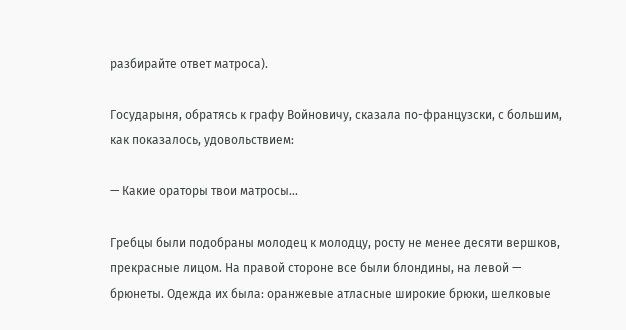разбирайте ответ матроса).

Государыня, обратясь к графу Войновичу, сказала по-французски, с большим, как показалось, удовольствием:

— Какие ораторы твои матросы...

Гребцы были подобраны молодец к молодцу, росту не менее десяти вершков, прекрасные лицом. На правой стороне все были блондины, на левой — брюнеты. Одежда их была: оранжевые атласные широкие брюки, шелковые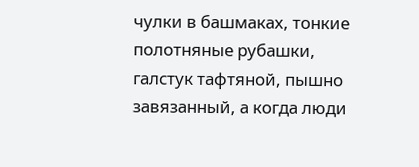чулки в башмаках, тонкие полотняные рубашки, галстук тафтяной, пышно завязанный, а когда люди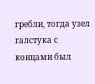гребли, тогда узел галстука с концами был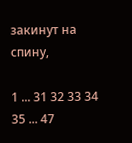закинут на спину,

1 ... 31 32 33 34 35 ... 47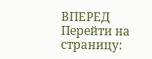ВПЕРЕД
Перейти на страницу: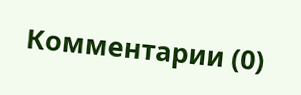Комментарии (0)